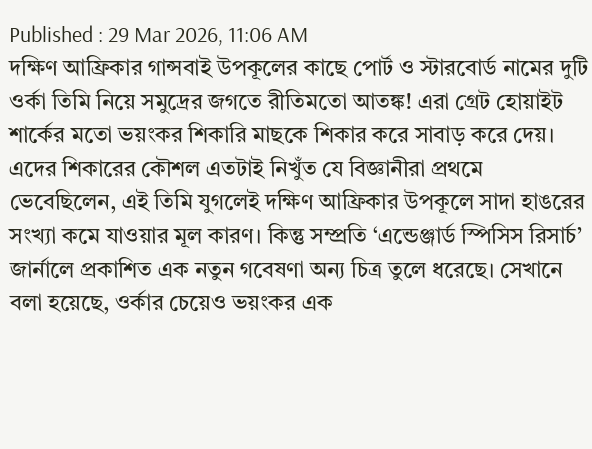Published : 29 Mar 2026, 11:06 AM
দক্ষিণ আফ্রিকার গান্সবাই উপকূলের কাছে পোর্ট ও স্টারবোর্ড নামের দুটি ওর্কা তিমি নিয়ে সমুদ্রের জগতে রীতিমতো আতঙ্ক! এরা গ্রেট হোয়াইট শার্কের মতো ভয়ংকর শিকারি মাছকে শিকার করে সাবাড় করে দেয়। এদের শিকারের কৌশল এতটাই নিখুঁত যে বিজ্ঞানীরা প্রথমে ভেবেছিলেন, এই তিমি যুগলেই দক্ষিণ আফ্রিকার উপকূলে সাদা হাঙরের সংখ্যা কমে যাওয়ার মূল কারণ। কিন্তু সম্প্রতি ‘এন্ডেঞ্জার্ড স্পিসিস রিসার্চ’ জার্নালে প্রকাশিত এক নতুন গবেষণা অন্য চিত্র তুলে ধরেছে। সেখানে বলা হয়েছে, ওর্কার চেয়েও ভয়ংকর এক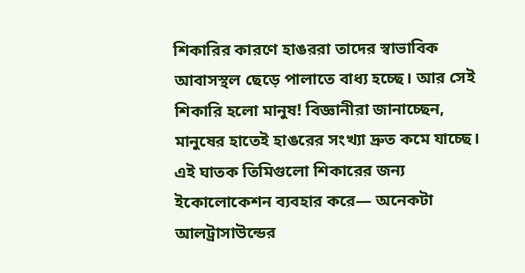শিকারির কারণে হাঙররা তাদের স্বাভাবিক আবাসস্থল ছেড়ে পালাতে বাধ্য হচ্ছে। আর সেই শিকারি হলো মানুষ! বিজ্ঞানীরা জানাচ্ছেন, মানুষের হাতেই হাঙরের সংখ্যা দ্রুত কমে যাচ্ছে। এই ঘাতক তিমিগুলো শিকারের জন্য ইকোলোকেশন ব্যবহার করে— অনেকটা আলট্রাসাউন্ডের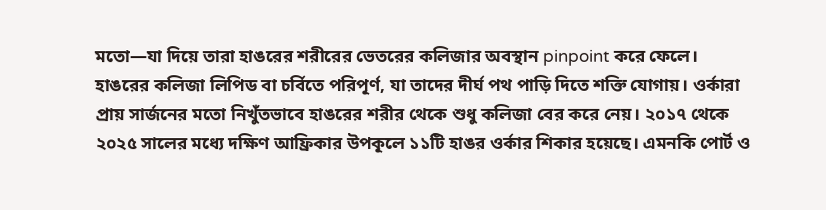মতো—যা দিয়ে তারা হাঙরের শরীরের ভেতরের কলিজার অবস্থান pinpoint করে ফেলে।
হাঙরের কলিজা লিপিড বা চর্বিতে পরিপূর্ণ, যা তাদের দীর্ঘ পথ পাড়ি দিতে শক্তি যোগায়। ওর্কারা প্রায় সার্জনের মতো নিখুঁতভাবে হাঙরের শরীর থেকে শুধু কলিজা বের করে নেয়। ২০১৭ থেকে ২০২৫ সালের মধ্যে দক্ষিণ আফ্রিকার উপকূলে ১১টি হাঙর ওর্কার শিকার হয়েছে। এমনকি পোর্ট ও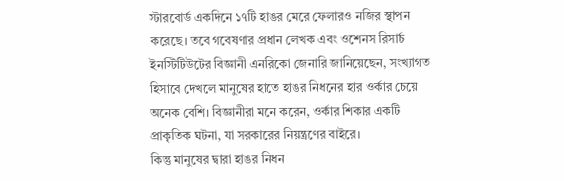স্টারবোর্ড একদিনে ১৭টি হাঙর মেরে ফেলারও নজির স্থাপন করেছে। তবে গবেষণার প্রধান লেখক এবং ওশেনস রিসার্চ ইনস্টিটিউটের বিজ্ঞানী এনরিকো জেনারি জানিয়েছেন, সংখ্যাগত হিসাবে দেখলে মানুষের হাতে হাঙর নিধনের হার ওর্কার চেয়ে অনেক বেশি। বিজ্ঞানীরা মনে করেন, ওর্কার শিকার একটি প্রাকৃতিক ঘটনা, যা সরকারের নিয়ন্ত্রণের বাইরে।
কিন্তু মানুষের দ্বারা হাঙর নিধন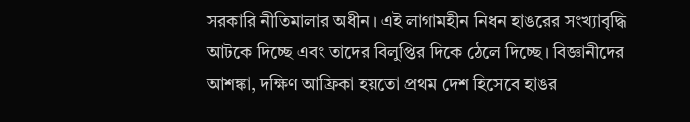সরকারি নীতিমালার অধীন। এই লাগামহীন নিধন হাঙরের সংখ্যাবৃদ্ধি আটকে দিচ্ছে এবং তাদের বিলুপ্তির দিকে ঠেলে দিচ্ছে। বিজ্ঞানীদের আশঙ্কা, দক্ষিণ আফ্রিকা হয়তো প্রথম দেশ হিসেবে হাঙর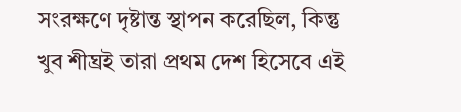সংরক্ষণে দৃষ্টান্ত স্থাপন করেছিল, কিন্তু খুব শীঘ্রই তারা প্রথম দেশ হিসেবে এই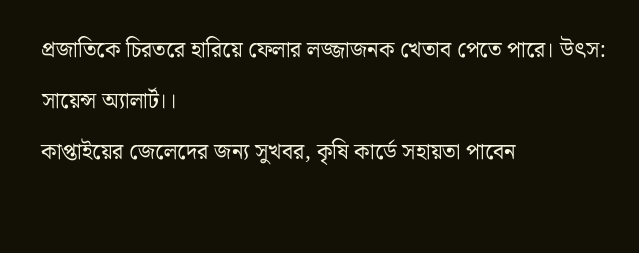প্রজাতিকে চিরতরে হারিয়ে ফেলার লজ্জাজনক খেতাব পেতে পারে। উৎস: সায়েন্স অ্যালার্ট।।
কাপ্তাইয়ের জেলেদের জন্য সুখবর, কৃষি কার্ডে সহায়তা পাবেন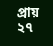প্রায় ২৭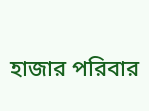হাজার পরিবার